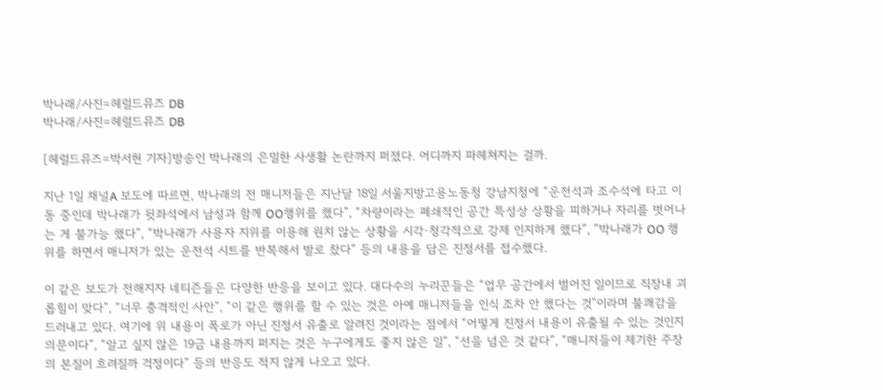박나래/사진=헤럴드뮤즈 DB
박나래/사진=헤럴드뮤즈 DB

[헤럴드뮤즈=박서현 기자]방송인 박나래의 은밀한 사생활 논란까지 퍼졌다. 어디까지 파헤쳐지는 걸까.

지난 1일 채널A 보도에 따르면, 박나래의 전 매니저들은 지난달 18일 서울지방고용노동청 강남지청에 “운전석과 조수석에 타고 이동 중인데 박나래가 뒷좌석에서 남성과 함께 OO행위를 했다”, “차량이라는 폐쇄적인 공간 특성상 상황을 피하거나 자리를 벗어나는 게 불가능 했다”, “박나래가 사용자 지위를 이용해 원치 않는 상황을 시각·청각적으로 강제 인지하게 했다”, ”박나래가 OO 행위를 하면서 매니저가 있는 운전석 시트를 반복해서 발로 찼다” 등의 내용을 담은 진정서를 접수했다.

이 같은 보도가 전해지자 네티즌들은 다양한 반응을 보이고 있다. 대다수의 누리꾼들은 “업무 공간에서 벌어진 일이므로 직장내 괴롭힘이 맞다”, “너무 충격적인 사안”, “이 같은 행위를 할 수 있는 것은 아예 매니저들을 인식 조차 안 했다는 것”이라며 불쾌감을 드러내고 있다. 여기에 위 내용이 폭로가 아닌 진정서 유출로 알려진 것이라는 점에서 “어떻게 진정서 내용이 유출될 수 있는 것인지 의문이다”, “알고 싶지 않은 19금 내용까지 퍼지는 것은 누구에게도 좋지 않은 일”, “선을 넘은 것 같다”, “매니저들이 제기한 주장의 본질이 흐려질까 걱정이다” 등의 반응도 적지 않게 나오고 있다.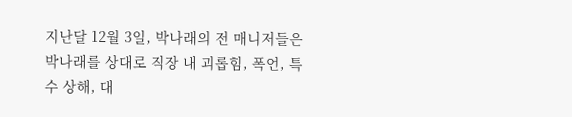지난달 12월 3일, 박나래의 전 매니저들은 박나래를 상대로 직장 내 괴롭힘, 폭언, 특수 상해, 대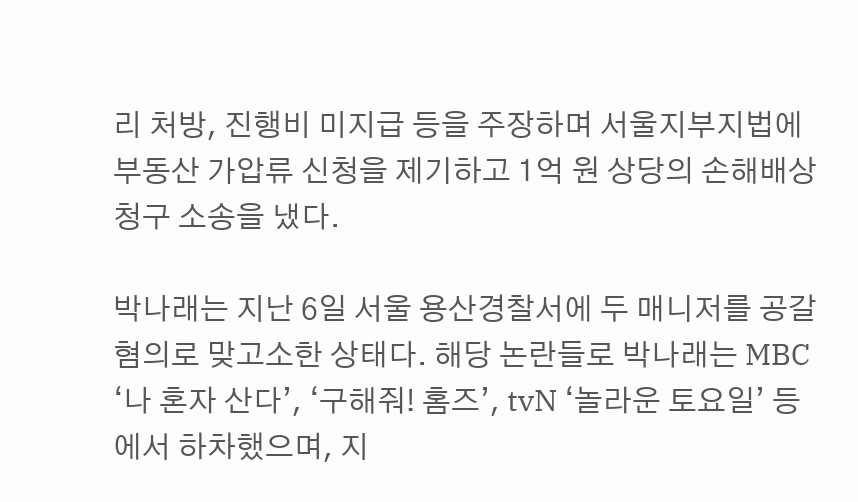리 처방, 진행비 미지급 등을 주장하며 서울지부지법에 부동산 가압류 신청을 제기하고 1억 원 상당의 손해배상청구 소송을 냈다.

박나래는 지난 6일 서울 용산경찰서에 두 매니저를 공갈 혐의로 맞고소한 상태다. 해당 논란들로 박나래는 MBC ‘나 혼자 산다’, ‘구해줘! 홈즈’, tvN ‘놀라운 토요일’ 등에서 하차했으며, 지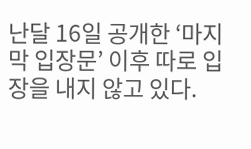난달 16일 공개한 ‘마지막 입장문’ 이후 따로 입장을 내지 않고 있다.